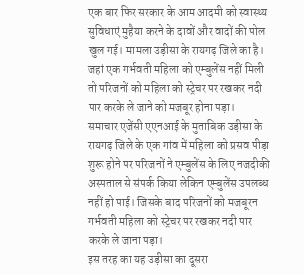एक बार फिर सरकार के आम आदमी को स्वास्थ्य सुविधाएं मुहैया करने के दावों और वादों की पोल खुल गई। मामला उड़ीसा के रायगढ़ जिले का है। जहां एक गर्भवती महिला को एम्बुलेंस नहीं मिली तो परिजनों को महिला को स्ट्रेचर पर रखकर नदी पार करके ले जाने को मजबूर होना पड़ा।
समाचार एजेंसी एएनआई के मुताबिक उड़ीसा के रायगढ़ जिले के एक गांव में महिला को प्रसव पीड़ा शुरू होने पर परिजनों ने एम्बुलेंस के लिए नजदीकी अस्पताल से संपर्क किया लेकिन एम्बुलेंस उपलब्ध नहीं हो पाई। जिसके बाद परिजनों को मजबूरन गर्भवती महिला को स्ट्रेचर पर रखकर नदी पार करके ले जाना पड़ा।
इस तरह का यह उड़ीसा का दूसरा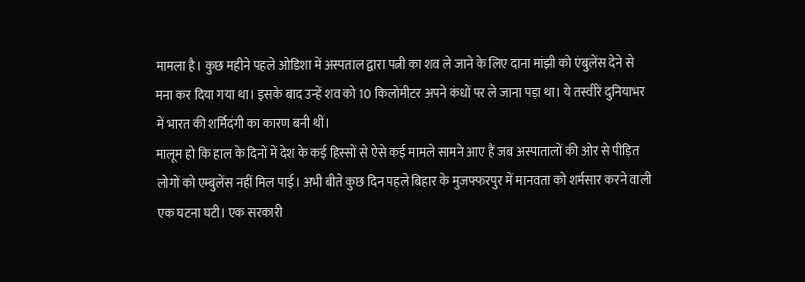मामला है। कुछ महीने पहले ओडिशा में अस्पताल द्वारा पत्नी का शव ले जाने के लिए दाना मांझी को एंबुलेंस देने से मना कर दिया गया था। इसके बाद उन्हें शव को 10 किलोमीटर अपने कंधों पर ले जाना पड़ा था। ये तस्वीरें दुनियाभर में भारत की शर्मिदंगी का कारण बनी थीं।
मालूम हो कि हाल के दिनों में देश के कई हिस्सों से ऐसे कई मामले सामने आए हैं जब अस्पातालों की ओर से पीड़ित लोगों को एम्बुलेंस नहीं मिल पाई। अभी बीते कुछ दिन पहले बिहार के मुजफ्फरपुर में मानवता को शर्मसार करने वाली एक घटना घटी। एक सरकारी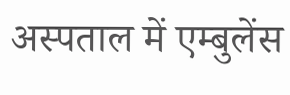अस्पताल में एम्बुलेंस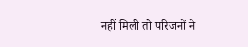नहीं मिली तो परिजनों ने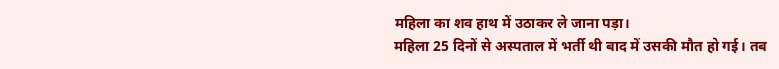महिला का शव हाथ में उठाकर ले जाना पड़ा।
महिला 25 दिनों से अस्पताल में भर्ती थी बाद में उसकी मौत हो गई। तब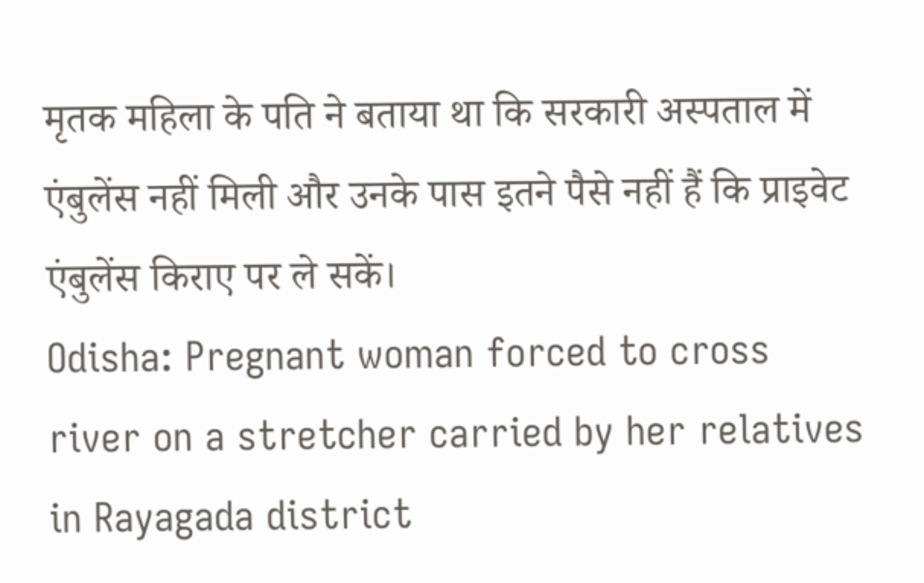मृतक महिला के पति ने बताया था कि सरकारी अस्पताल में एंबुलेंस नहीं मिली और उनके पास इतने पैसे नहीं हैं कि प्राइवेट एंबुलेंस किराए पर ले सकें।
Odisha: Pregnant woman forced to cross river on a stretcher carried by her relatives in Rayagada district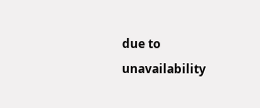due to unavailability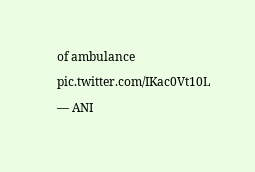of ambulance pic.twitter.com/IKac0Vt10L
— ANI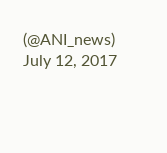(@ANI_news) July 12, 2017